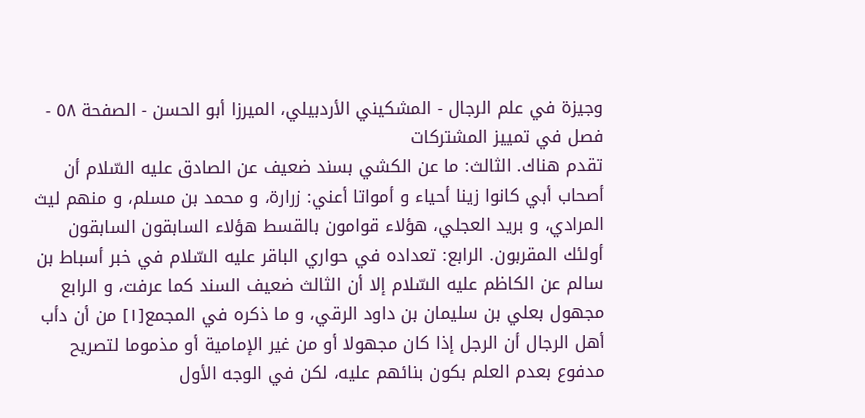وجيزة في علم الرجال - المشكيني الأردبيلي، الميرزا أبو الحسن - الصفحة ٥٨ - فصل في تمييز المشتركات
تقدم هناك. الثالث: ما عن الكشي بسند ضعيف عن الصادق عليه السّلام أن أصحاب أبي كانوا زينا أحياء و أمواتا أعني: زرارة، و محمد بن مسلم، و منهم ليث المرادي، و بريد العجلي، هؤلاء قوامون بالقسط هؤلاء السابقون السابقون أولئك المقربون. الرابع: تعداده في حواري الباقر عليه السّلام في خبر أسباط بن سالم عن الكاظم عليه السّلام إلا أن الثالث ضعيف السند كما عرفت، و الرابع مجهول بعلي بن سليمان بن داود الرقي، و ما ذكره في المجمع[١] من أن دأب أهل الرجال أن الرجل إذا كان مجهولا أو من غير الإمامية أو مذموما لتصريح مدفوع بعدم العلم بكون بنائهم عليه، لكن في الوجه الأول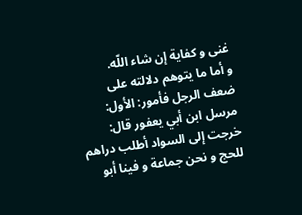غنى و كفاية إن شاء اللّه.
و أما ما يتوهم دلالته على ضعف الرجل فأمور: الأول: مرسل ابن أبي يعفور قال: خرجت إلى السواد أطلب دراهم للحج و نحن جماعة و فينا أبو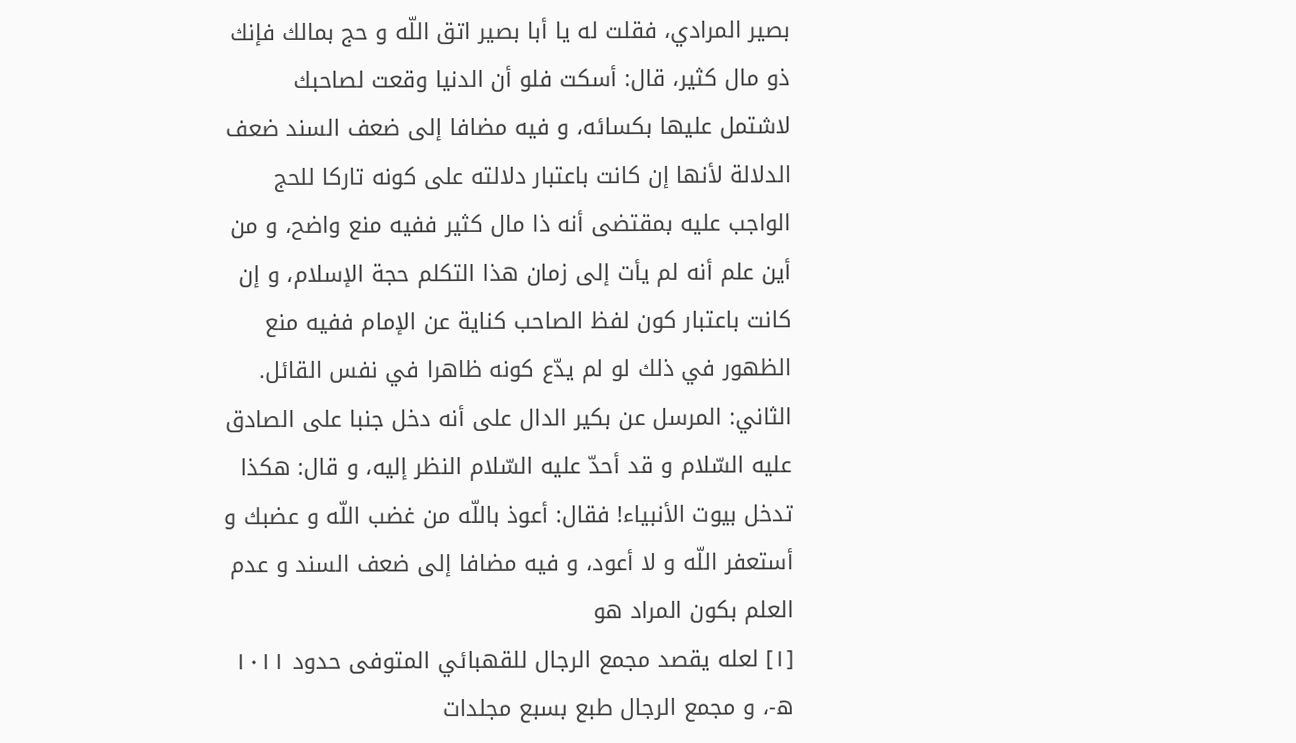بصير المرادي، فقلت له يا أبا بصير اتق اللّه و حج بمالك فإنك ذو مال كثير، قال: أسكت فلو أن الدنيا وقعت لصاحبك لاشتمل عليها بكسائه، و فيه مضافا إلى ضعف السند ضعف الدلالة لأنها إن كانت باعتبار دلالته على كونه تاركا للحج الواجب عليه بمقتضى أنه ذا مال كثير ففيه منع واضح، و من أين علم أنه لم يأت إلى زمان هذا التكلم حجة الإسلام، و إن كانت باعتبار كون لفظ الصاحب كناية عن الإمام ففيه منع الظهور في ذلك لو لم يدّع كونه ظاهرا في نفس القائل. الثاني: المرسل عن بكير الدال على أنه دخل جنبا على الصادق عليه السّلام و قد أحدّ عليه السّلام النظر إليه، و قال: هكذا تدخل بيوت الأنبياء! فقال: أعوذ باللّه من غضب اللّه و عضبك و أستعفر اللّه و لا أعود، و فيه مضافا إلى ضعف السند و عدم العلم بكون المراد هو
[١] لعله يقصد مجمع الرجال للقهبائي المتوفى حدود ١٠١١ ه-، و مجمع الرجال طبع بسبع مجلدات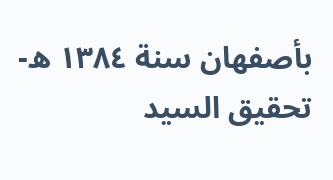بأصفهان سنة ١٣٨٤ ه- تحقيق السيد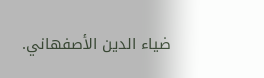ضياء الدين الأصفهاني.